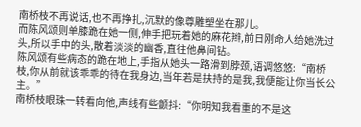南桥枝不再说话,也不再挣扎,沉默的像尊雕塑坐在那儿。
而陈风颂则单膝跪在她一侧,伸手把玩着她的麻花辫,前日刚命人给她洗过头,所以手中的头,散着淡淡的幽香,直往他鼻间钻。
陈风颂有些病态的跪在地上,手指从她头一路滑到脖颈,语调悠悠:“南桥枝,你从前就该乖乖的待在我身边,当年若是扶持的是我,我便能让你当长公主。”
南桥枝眼珠一转看向他,声线有些颤抖:“你明知我看重的不是这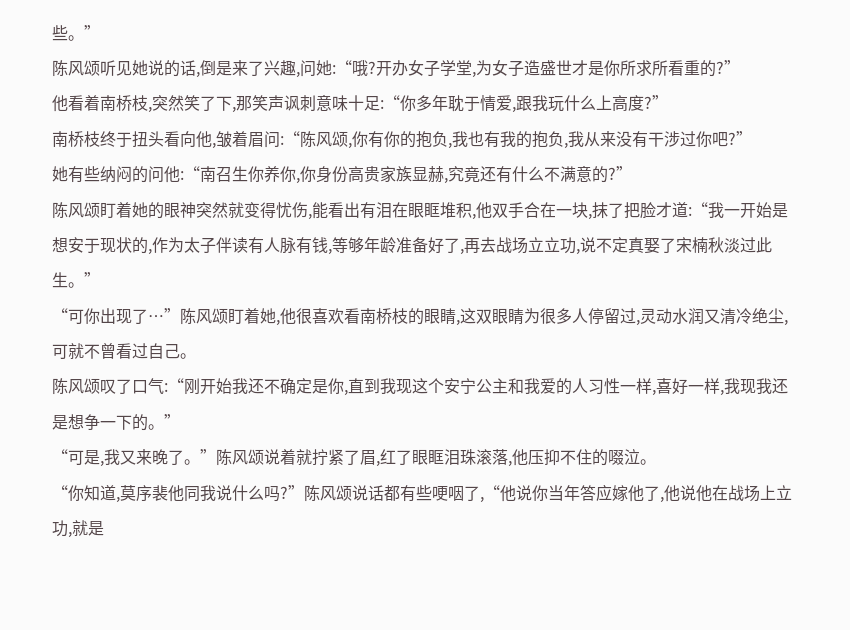些。”
陈风颂听见她说的话,倒是来了兴趣,问她:“哦?开办女子学堂,为女子造盛世才是你所求所看重的?”
他看着南桥枝,突然笑了下,那笑声讽刺意味十足:“你多年耽于情爱,跟我玩什么上高度?”
南桥枝终于扭头看向他,皱着眉问:“陈风颂,你有你的抱负,我也有我的抱负,我从来没有干涉过你吧?”
她有些纳闷的问他:“南召生你养你,你身份高贵家族显赫,究竟还有什么不满意的?”
陈风颂盯着她的眼神突然就变得忧伤,能看出有泪在眼眶堆积,他双手合在一块,抹了把脸才道:“我一开始是想安于现状的,作为太子伴读有人脉有钱,等够年龄准备好了,再去战场立立功,说不定真娶了宋楠秋淡过此生。”
“可你出现了…”陈风颂盯着她,他很喜欢看南桥枝的眼睛,这双眼睛为很多人停留过,灵动水润又清冷绝尘,可就不曾看过自己。
陈风颂叹了口气:“刚开始我还不确定是你,直到我现这个安宁公主和我爱的人习性一样,喜好一样,我现我还是想争一下的。”
“可是,我又来晚了。”陈风颂说着就拧紧了眉,红了眼眶泪珠滚落,他压抑不住的啜泣。
“你知道,莫序裴他同我说什么吗?”陈风颂说话都有些哽咽了,“他说你当年答应嫁他了,他说他在战场上立功,就是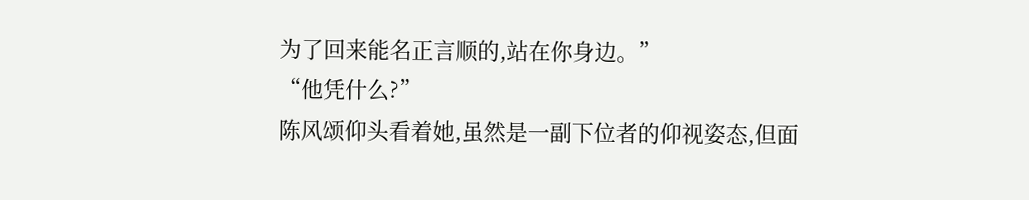为了回来能名正言顺的,站在你身边。”
“他凭什么?”
陈风颂仰头看着她,虽然是一副下位者的仰视姿态,但面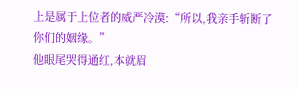上是属于上位者的威严冷漠:“所以,我亲手斩断了你们的姻缘。”
他眼尾哭得通红,本就眉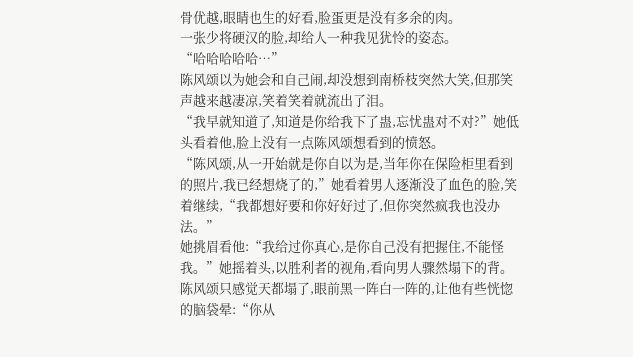骨优越,眼睛也生的好看,脸蛋更是没有多余的肉。
一张少将硬汉的脸,却给人一种我见犹怜的姿态。
“哈哈哈哈哈…”
陈风颂以为她会和自己闹,却没想到南桥枝突然大笑,但那笑声越来越凄凉,笑着笑着就流出了泪。
“我早就知道了,知道是你给我下了蛊,忘忧蛊对不对?”她低头看着他,脸上没有一点陈风颂想看到的愤怒。
“陈风颂,从一开始就是你自以为是,当年你在保险柜里看到的照片,我已经想烧了的,”她看着男人逐渐没了血色的脸,笑着继续,“我都想好要和你好好过了,但你突然疯我也没办法。”
她挑眉看他:“我给过你真心,是你自己没有把握住,不能怪我。”她摇着头,以胜利者的视角,看向男人骤然塌下的背。
陈风颂只感觉天都塌了,眼前黑一阵白一阵的,让他有些恍惚的脑袋晕:“你从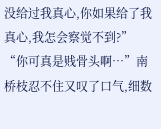没给过我真心,你如果给了我真心,我怎会察觉不到?”
“你可真是贱骨头啊…”南桥枝忍不住又叹了口气,细数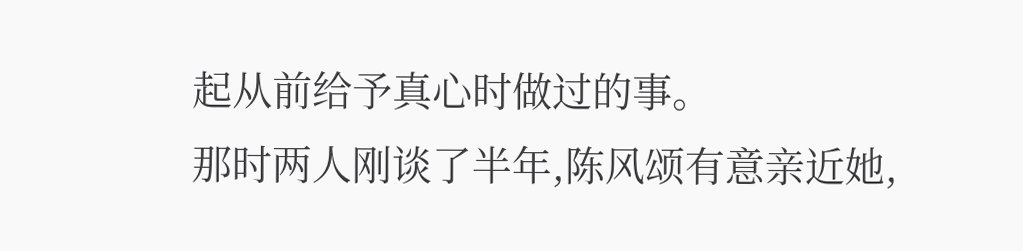起从前给予真心时做过的事。
那时两人刚谈了半年,陈风颂有意亲近她,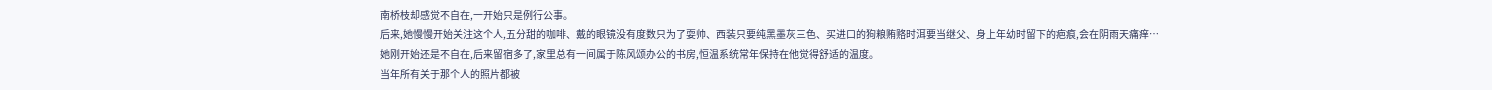南桥枝却感觉不自在,一开始只是例行公事。
后来,她慢慢开始关注这个人,五分甜的咖啡、戴的眼镜没有度数只为了耍帅、西装只要纯黑墨灰三色、买进口的狗粮贿赂时洱要当继父、身上年幼时留下的疤痕,会在阴雨天痛痒…
她刚开始还是不自在,后来留宿多了,家里总有一间属于陈风颂办公的书房,恒温系统常年保持在他觉得舒适的温度。
当年所有关于那个人的照片都被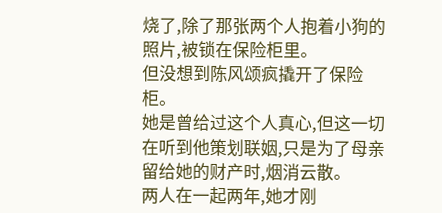烧了,除了那张两个人抱着小狗的照片,被锁在保险柜里。
但没想到陈风颂疯撬开了保险柜。
她是曾给过这个人真心,但这一切在听到他策划联姻,只是为了母亲留给她的财产时,烟消云散。
两人在一起两年,她才刚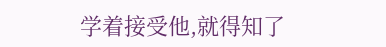学着接受他,就得知了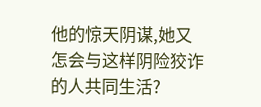他的惊天阴谋,她又怎会与这样阴险狡诈的人共同生活?